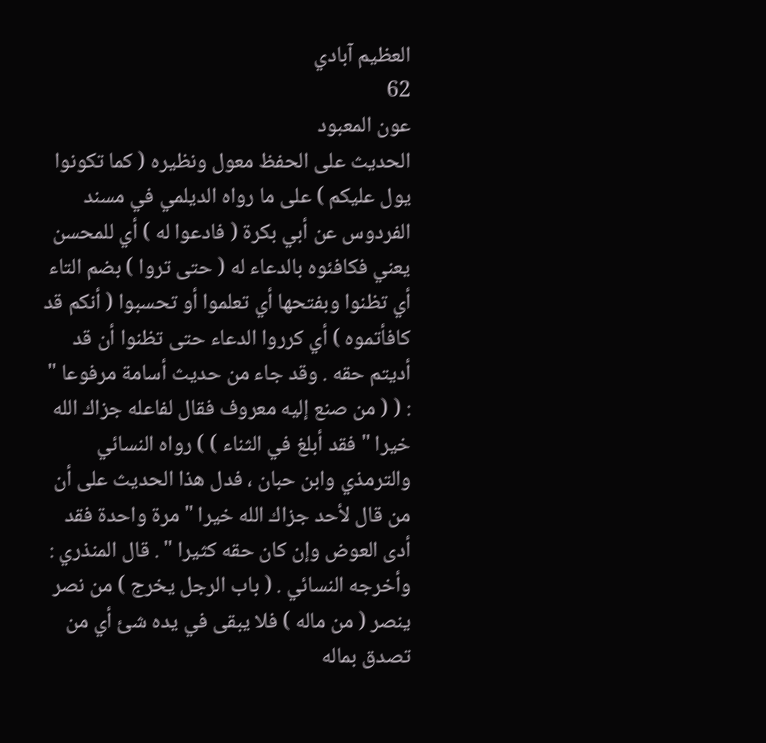العظيم آبادي
62
عون المعبود
الحديث على الحفظ معول ونظيره ( كما تكونوا يول عليكم ) على ما رواه الديلمي في مسند الفردوس عن أبي بكرة ( فادعوا له ) أي للمحسن يعني فكافئوه بالدعاء له ( حتى تروا ) بضم التاء أي تظنوا وبفتحها أي تعلموا أو تحسبوا ( أنكم قد كافأتموه ) أي كرروا الدعاء حتى تظنوا أن قد أديتم حقه . وقد جاء من حديث أسامة مرفوعا " : ( ( من صنع إليه معروف فقال لفاعله جزاك الله خيرا " فقد أبلغ في الثناء ) ) رواه النسائي والترمذي وابن حبان ، فدل هذا الحديث على أن من قال لأحد جزاك الله خيرا " مرة واحدة فقد أدى العوض وإن كان حقه كثيرا " . قال المنذري : وأخرجه النسائي . ( باب الرجل يخرج ) من نصر ينصر ( من ماله ) فلا يبقى في يده شئ أي من تصدق بماله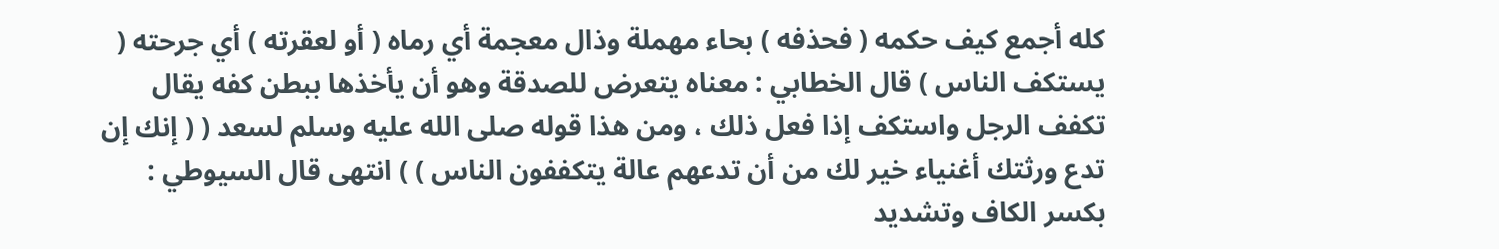كله أجمع كيف حكمه ( فحذفه ) بحاء مهملة وذال معجمة أي رماه ( أو لعقرته ) أي جرحته ( يستكف الناس ) قال الخطابي : معناه يتعرض للصدقة وهو أن يأخذها ببطن كفه يقال تكفف الرجل واستكف إذا فعل ذلك ، ومن هذا قوله صلى الله عليه وسلم لسعد ( ( إنك إن تدع ورثتك أغنياء خير لك من أن تدعهم عالة يتكففون الناس ) ) انتهى قال السيوطي : بكسر الكاف وتشديد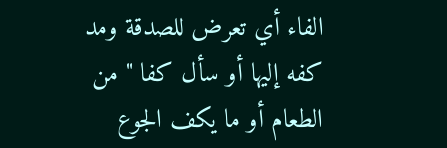الفاء أي تعرض للصدقة ومد كفه إليها أو سأل كفا " من الطعام أو ما يكف الجوع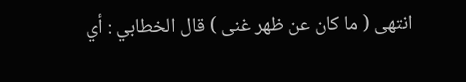انتهى ( ما كان عن ظهر غنى ) قال الخطابي : أي